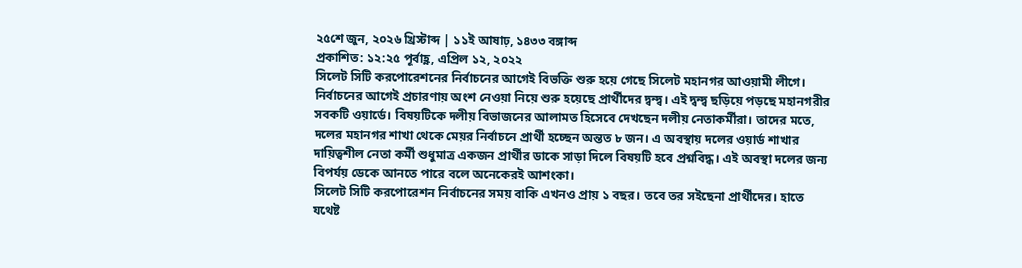২৫শে জুন, ২০২৬ খ্রিস্টাব্দ | ১১ই আষাঢ়, ১৪৩৩ বঙ্গাব্দ
প্রকাশিত: ১২:২৫ পূর্বাহ্ণ, এপ্রিল ১২, ২০২২
সিলেট সিটি করপোরেশনের নির্বাচনের আগেই বিভক্তি শুরু হয়ে গেছে সিলেট মহানগর আওয়ামী লীগে। নির্বাচনের আগেই প্রচারণায় অংশ নেওয়া নিয়ে শুরু হয়েছে প্রার্থীদের দ্বন্দ্ব। এই দ্বন্দ্ব ছড়িয়ে পড়ছে মহানগরীর সবকটি ওয়ার্ডে। বিষয়টিকে দলীয় বিভাজনের আলামত হিসেবে দেখছেন দলীয় নেতাকর্মীরা। তাদের মতে, দলের মহানগর শাখা থেকে মেয়র নির্বাচনে প্রার্থী হচ্ছেন অন্তত ৮ জন। এ অবস্থায় দলের ওয়ার্ড শাখার দায়িত্বশীল নেতা কর্মী শুধুমাত্র একজন প্রার্থীর ডাকে সাড়া দিলে বিষয়টি হবে প্রশ্নবিদ্ধ। এই অবস্থা দলের জন্য বিপর্যয় ডেকে আনতে পারে বলে অনেকেরই আশংকা।
সিলেট সিটি করপোরেশন নির্বাচনের সময় বাকি এখনও প্রায় ১ বছর। তবে তর সইছেনা প্রার্থীদের। হাতে যথেষ্ট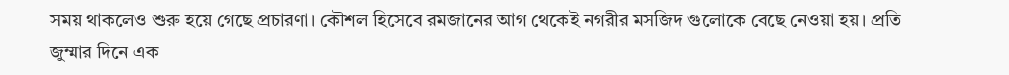সময় থাকলেও শুরু হয়ে গেছে প্রচারণা। কৌশল হিসেবে রমজানের আগ থেকেই নগরীর মসজিদ গুলোকে বেছে নেওয়া হয়। প্রতি জুম্মার দিনে এক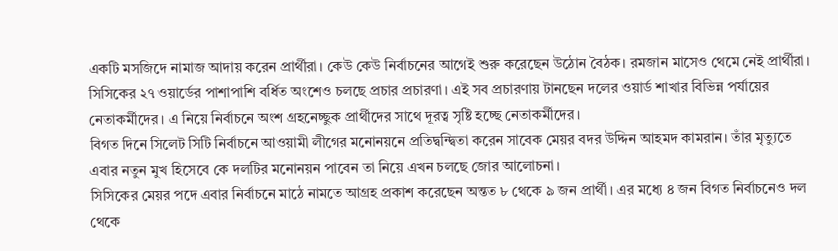একটি মসজিদে নামাজ আদায় করেন প্রার্থীরা। কেউ কেউ নির্বাচনের আগেই শুরু করেছেন উঠোন বৈঠক। রমজান মাসেও থেমে নেই প্রার্থীরা। সিসিকের ২৭ ওয়ার্ডের পাশাপাশি বর্ধিত অংশেও চলছে প্রচার প্রচারণা। এই সব প্রচারণায় টানছেন দলের ওয়ার্ড শাখার বিভিন্ন পর্যায়ের নেতাকর্মীদের। এ নিয়ে নির্বাচনে অংশ গ্রহনেচ্ছুক প্রার্থীদের সাথে দূরত্ব সৃষ্টি হচ্ছে নেতাকর্মীদের।
বিগত দিনে সিলেট সিটি নির্বাচনে আওয়ামী লীগের মনোনয়নে প্রতিদ্বন্দ্বিতা করেন সাবেক মেয়র বদর উদ্দিন আহমদ কামরান। তাঁর মৃত্যুতে এবার নতুন মুখ হিসেবে কে দলটির মনোনয়ন পাবেন তা নিয়ে এখন চলছে জোর আলোচনা।
সিসিকের মেয়র পদে এবার নির্বাচনে মাঠে নামতে আগ্রহ প্রকাশ করেছেন অন্তত ৮ থেকে ৯ জন প্রার্থী। এর মধ্যে ৪ জন বিগত নির্বাচনেও দল থেকে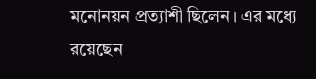মনোনয়ন প্রত্যাশী ছিলেন। এর মধ্যে রয়েছেন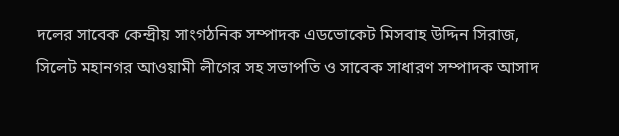দলের সাবেক কেন্দ্রীয় সাংগঠনিক সম্পাদক এডভোকেট মিসবাহ উদ্দিন সিরাজ, সিলেট মহানগর আওয়ামী লীগের সহ সভাপতি ও সাবেক সাধারণ সম্পাদক আসাদ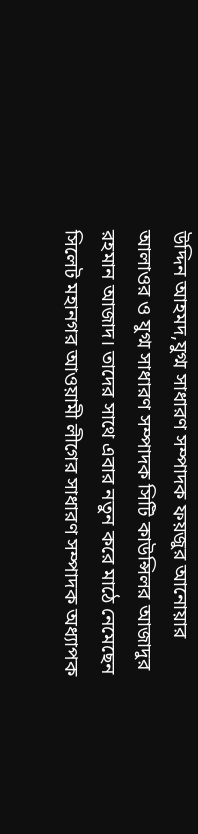উদ্দিন আহমদ,যুগ্ম সাধারণ সম্পাদক ফয়জুর আনোয়ার আলাওর ও যুগ্ম সাধারণ সম্পাদক সিটি কাউন্সিলর আজাদুর রহমান আজাদ। তাদের সাথে এবার নতুন করে মাঠে নেমেছেন সিলেট মহানগর আওয়ামী লীগের সাধারণ সম্পাদক অধ্যাপক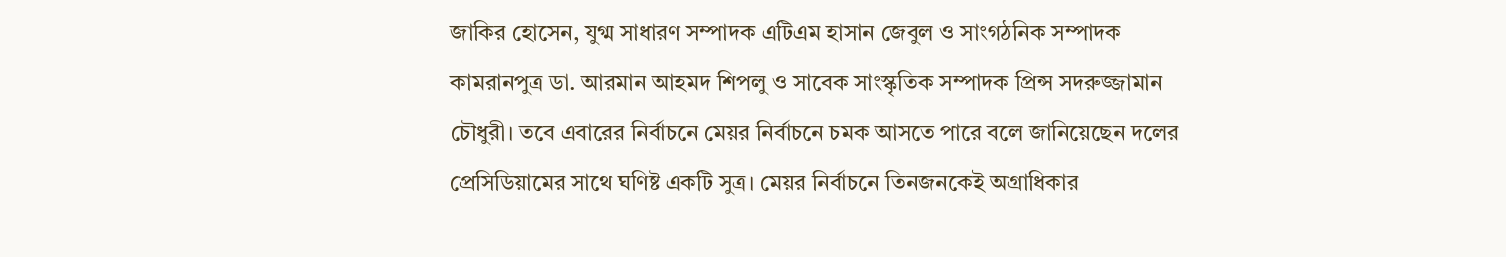জাকির হোসেন, যুগ্ম সাধারণ সম্পাদক এটিএম হাসান জেবুল ও সাংগঠনিক সম্পাদক কামরানপুত্র ডা. আরমান আহমদ শিপলু ও সাবেক সাংস্কৃতিক সম্পাদক প্রিন্স সদরুজ্জামান চৌধুরী। তবে এবারের নির্বাচনে মেয়র নির্বাচনে চমক আসতে পারে বলে জানিয়েছেন দলের প্রেসিডিয়ামের সাথে ঘণিষ্ট একটি সুত্র। মেয়র নির্বাচনে তিনজনকেই অগ্রাধিকার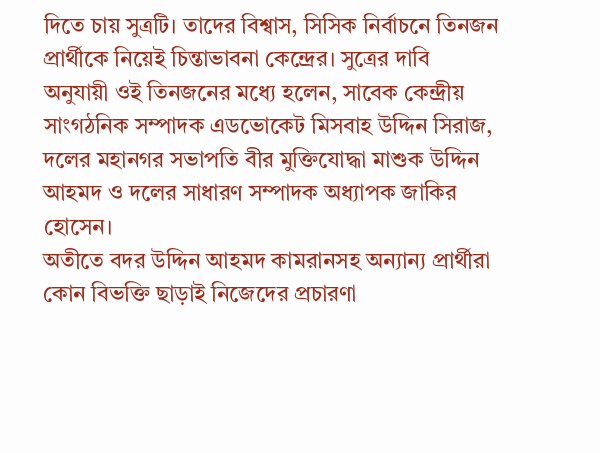দিতে চায় সুত্রটি। তাদের বিশ্বাস, সিসিক নির্বাচনে তিনজন প্রার্থীকে নিয়েই চিন্তাভাবনা কেন্দ্রের। সুত্রের দাবি অনুযায়ী ওই তিনজনের মধ্যে হলেন, সাবেক কেন্দ্রীয় সাংগঠনিক সম্পাদক এডভোকেট মিসবাহ উদ্দিন সিরাজ, দলের মহানগর সভাপতি বীর মুক্তিযোদ্ধা মাশুক উদ্দিন আহমদ ও দলের সাধারণ সম্পাদক অধ্যাপক জাকির হোসেন।
অতীতে বদর উদ্দিন আহমদ কামরানসহ অন্যান্য প্রার্থীরা কোন বিভক্তি ছাড়াই নিজেদের প্রচারণা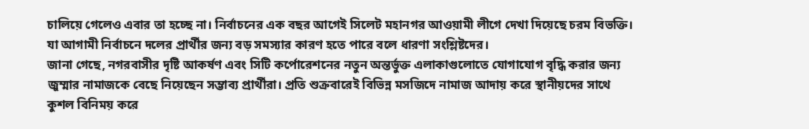চালিয়ে গেলেও এবার তা হচ্ছে না। নির্বাচনের এক বছর আগেই সিলেট মহানগর আওয়ামী লীগে দেখা দিয়েছে চরম বিভক্তি। যা আগামী নির্বাচনে দলের প্রার্থীর জন্য বড় সমস্যার কারণ হতে পারে বলে ধারণা সংশ্লিষ্টদের।
জানা গেছে, নগরবাসীর দৃষ্টি আকর্ষণ এবং সিটি কর্পোরেশনের নতুন অন্তর্ভুক্ত এলাকাগুলোতে যোগাযোগ বৃদ্ধি করার জন্য জুম্মার নামাজকে বেছে নিয়েছেন সম্ভাব্য প্রার্থীরা। প্রতি শুক্রবারেই বিভিন্ন মসজিদে নামাজ আদায় করে স্থানীয়দের সাথে কুশল বিনিময় করে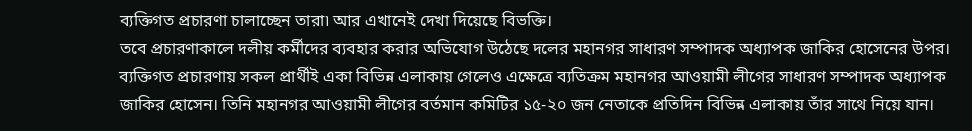ব্যক্তিগত প্রচারণা চালাচ্ছেন তারা৷ আর এখানেই দেখা দিয়েছে বিভক্তি।
তবে প্রচারণাকালে দলীয় কর্মীদের ব্যবহার করার অভিযোগ উঠেছে দলের মহানগর সাধারণ সম্পাদক অধ্যাপক জাকির হোসেনের উপর। ব্যক্তিগত প্রচারণায় সকল প্রার্থীই একা বিভিন্ন এলাকায় গেলেও এক্ষেত্রে ব্যতিক্রম মহানগর আওয়ামী লীগের সাধারণ সম্পাদক অধ্যাপক জাকির হোসেন। তিনি মহানগর আওয়ামী লীগের বর্তমান কমিটির ১৫-২০ জন নেতাকে প্রতিদিন বিভিন্ন এলাকায় তাঁর সাথে নিয়ে যান।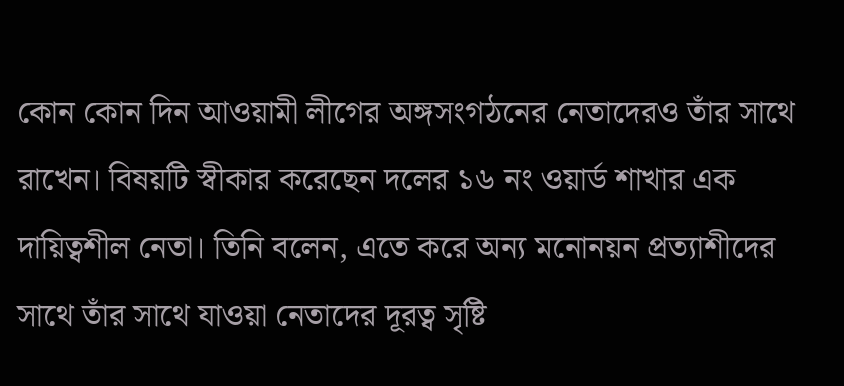কোন কোন দিন আওয়ামী লীগের অঙ্গসংগঠনের নেতাদেরও তাঁর সাথে রাখেন। বিষয়টি স্বীকার করেছেন দলের ১৬ নং ওয়ার্ড শাখার এক দায়িত্বশীল নেতা। তিনি বলেন, এতে করে অন্য মনোনয়ন প্রত্যাশীদের সাথে তাঁর সাথে যাওয়া নেতাদের দূরত্ব সৃষ্টি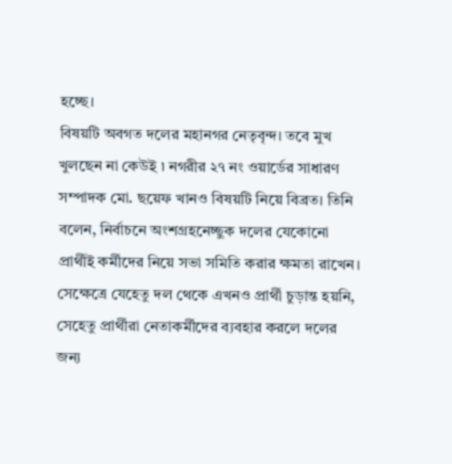হচ্ছে।
বিষয়টি অবগত দলের মহানগর নেতৃবৃন্দ। তবে মুখ খুলছেন না কেউই ৷ নগরীর ২৭ নং ওয়ার্ডের সাধারণ সম্পাদক মো. ছয়েফ খানও বিষয়টি নিয়ে বিব্রত। তিনি বলেন, নির্বাচনে অংশগ্রহনেচ্ছুক দলের যেকোনো প্রার্থীই কর্মীদের নিয়ে সভা সমিতি করার ক্ষমতা রাখেন। সেক্ষেত্রে যেহেতু দল থেকে এখনও প্রার্থী চুড়ান্ত হয়নি, সেহেতু প্রার্থীরা নেতাকর্মীদের ব্যবহার করলে দলের জন্য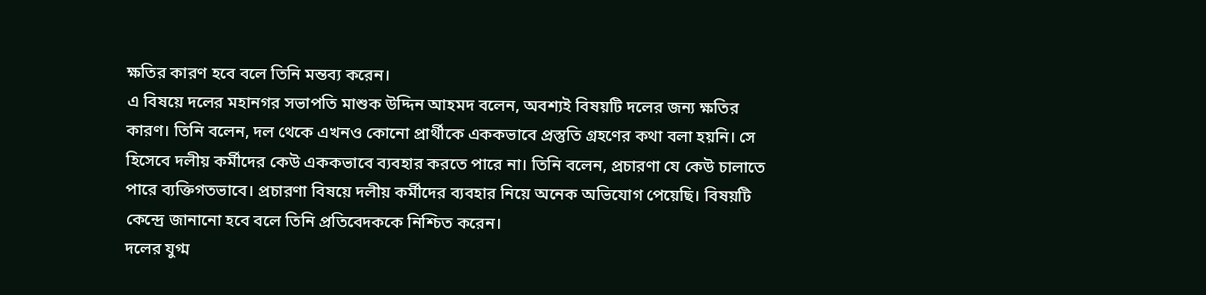ক্ষতির কারণ হবে বলে তিনি মন্তব্য করেন।
এ বিষয়ে দলের মহানগর সভাপতি মাশুক উদ্দিন আহমদ বলেন, অবশ্যই বিষয়টি দলের জন্য ক্ষতির কারণ। তিনি বলেন, দল থেকে এখনও কোনো প্রার্থীকে এককভাবে প্রস্তুতি গ্রহণের কথা বলা হয়নি। সে হিসেবে দলীয় কর্মীদের কেউ এককভাবে ব্যবহার করতে পারে না। তিনি বলেন, প্রচারণা যে কেউ চালাতে পারে ব্যক্তিগতভাবে। প্রচারণা বিষয়ে দলীয় কর্মীদের ব্যবহার নিয়ে অনেক অভিযোগ পেয়েছি। বিষয়টি কেন্দ্রে জানানো হবে বলে তিনি প্রতিবেদককে নিশ্চিত করেন।
দলের যুগ্ম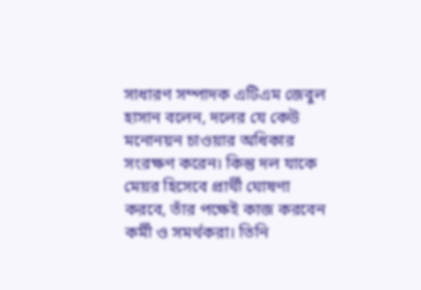সাধারণ সম্পাদক এটিএম জেবুল হাসান বলেন, দলের যে কেউ মনোনয়ন চাওয়ার অধিকার সংরক্ষণ করেন। কিন্তু দল যাকে মেয়র হিসেবে প্রার্থী ঘোষণা করবে, তাঁর পক্ষেই কাজ করবেন কর্মী ও সমর্থকরা। তিনি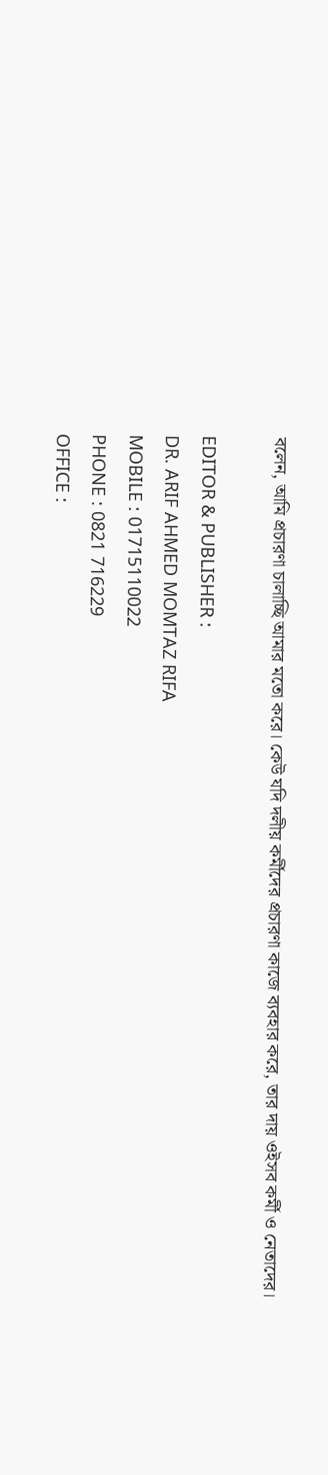বলেন, আমি প্রচারণা চালাচ্ছি আমার মতো করে। কেউ যদি দলীয় কর্মীদের প্রচারণা কাজে ব্যবহার করে, তার দায় ওইসব কর্মী ও নেতাদের।

EDITOR & PUBLISHER :
DR. ARIF AHMED MOMTAZ RIFA
MOBILE : 01715110022
PHONE : 0821 716229
OFFICE :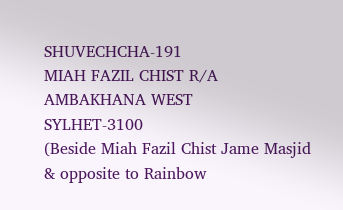SHUVECHCHA-191
MIAH FAZIL CHIST R/A
AMBAKHANA WEST
SYLHET-3100
(Beside Miah Fazil Chist Jame Masjid & opposite to Rainbow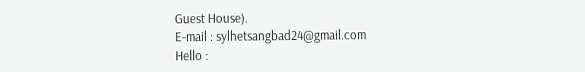Guest House).
E-mail : sylhetsangbad24@gmail.com
Hello :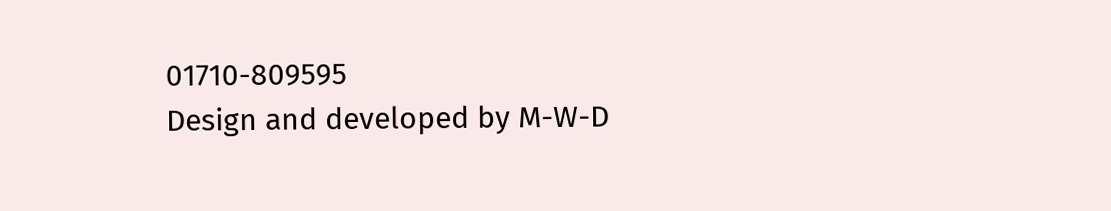01710-809595
Design and developed by M-W-D